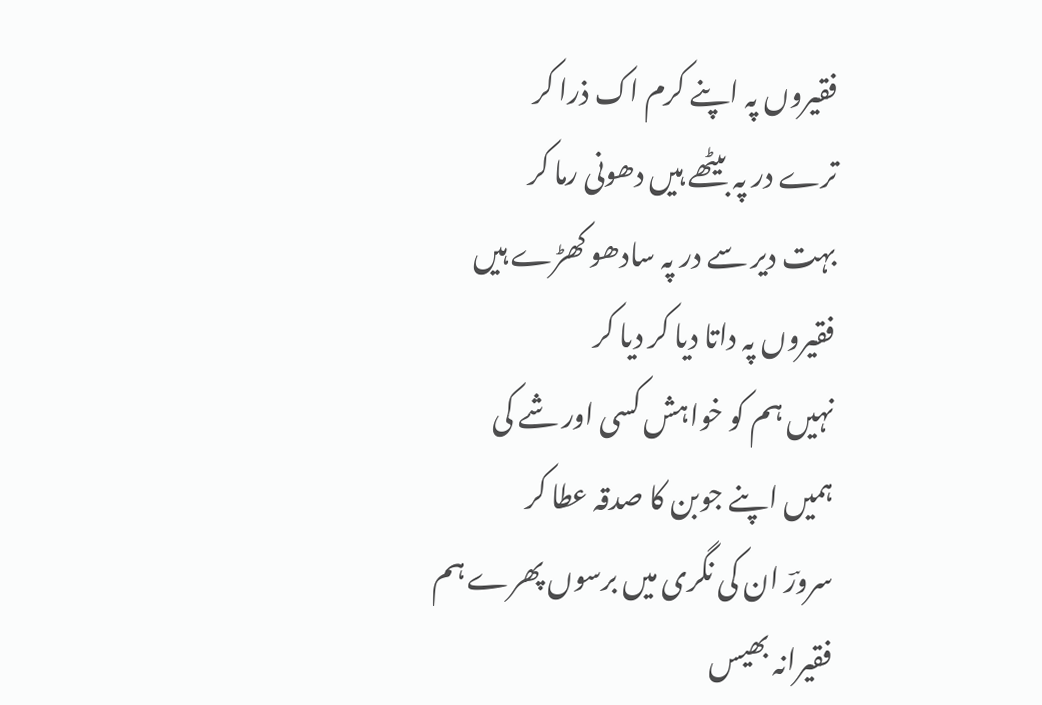فقیروں پہ اپنے کرم اک ذرا کر
ترے در پہ بیٹھے ہیں دھونی رما کر
بہت دیر سے در پہ سادھو کھڑے ہیں
فقیروں پہ داتا دیا کر دیا کر
نہیں ہم کو خواہش کسی اور شے کی
ہمیں اپنے جوبن کا صدقہ عطا کر
سرورؔ ان کی نگری میں برسوں پھرے ہم
فقیرانہ بھیس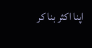اپنا اکثر بنا کر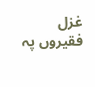غزل
فقیروں پہ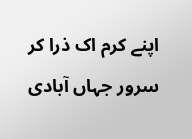اپنے کرم اک ذرا کر
سرور جہاں آبادی